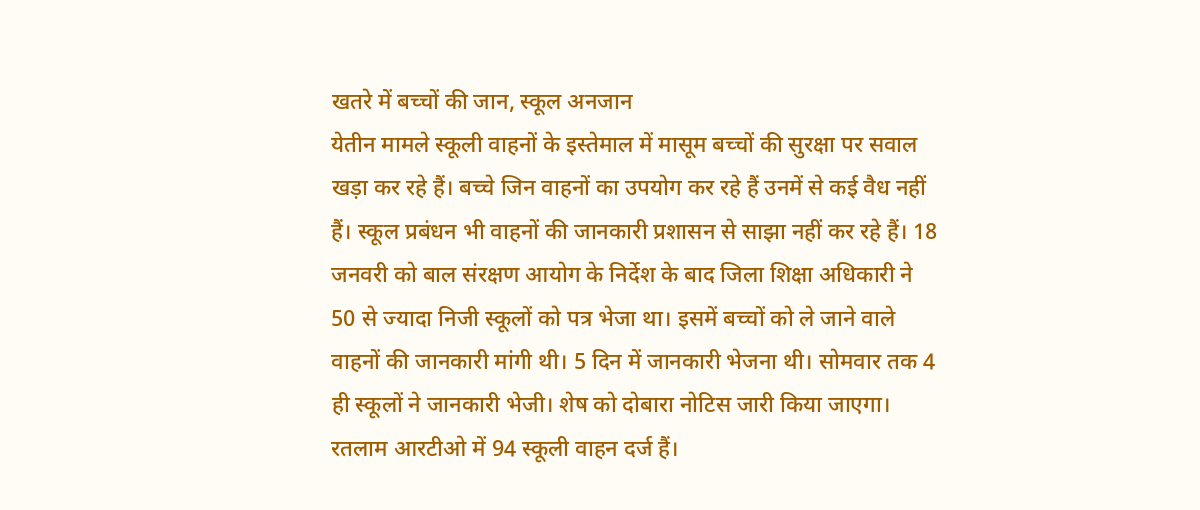खतरे में बच्चों की जान, स्कूल अनजान
येतीन मामले स्कूली वाहनों के इस्तेमाल में मासूम बच्चों की सुरक्षा पर सवाल खड़ा कर रहे हैं। बच्चे जिन वाहनों का उपयोग कर रहे हैं उनमें से कई वैध नहीं हैं। स्कूल प्रबंधन भी वाहनों की जानकारी प्रशासन से साझा नहीं कर रहे हैं। 18 जनवरी को बाल संरक्षण आयोग के निर्देश के बाद जिला शिक्षा अधिकारी ने 50 से ज्यादा निजी स्कूलों को पत्र भेजा था। इसमें बच्चों को ले जाने वाले वाहनों की जानकारी मांगी थी। 5 दिन में जानकारी भेजना थी। सोमवार तक 4 ही स्कूलों ने जानकारी भेजी। शेष को दोबारा नोटिस जारी किया जाएगा। रतलाम आरटीओ में 94 स्कूली वाहन दर्ज हैं।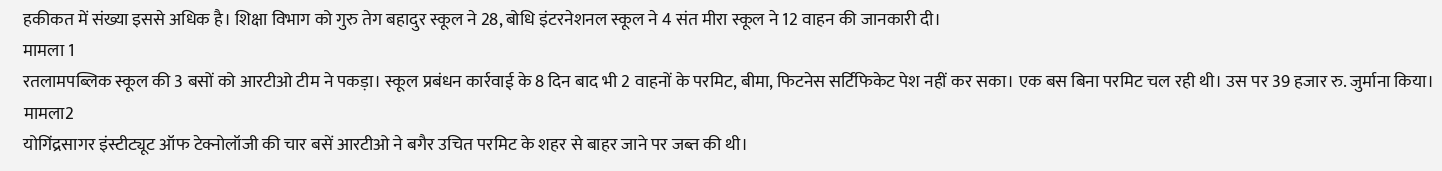हकीकत में संख्या इससे अधिक है। शिक्षा विभाग को गुरु तेग बहादुर स्कूल ने 28, बोधि इंटरनेशनल स्कूल ने 4 संत मीरा स्कूल ने 12 वाहन की जानकारी दी।
मामला 1
रतलामपब्लिक स्कूल की 3 बसों को आरटीओ टीम ने पकड़ा। स्कूल प्रबंधन कार्रवाई के 8 दिन बाद भी 2 वाहनों के परमिट, बीमा, फिटनेस सर्टिफिकेट पेश नहीं कर सका। एक बस बिना परमिट चल रही थी। उस पर 39 हजार रु. जुर्माना किया।
मामला2
योगिंद्रसागर इंस्टीट्यूट ऑफ टेक्नोलॉजी की चार बसें आरटीओ ने बगैर उचित परमिट के शहर से बाहर जाने पर जब्त की थी।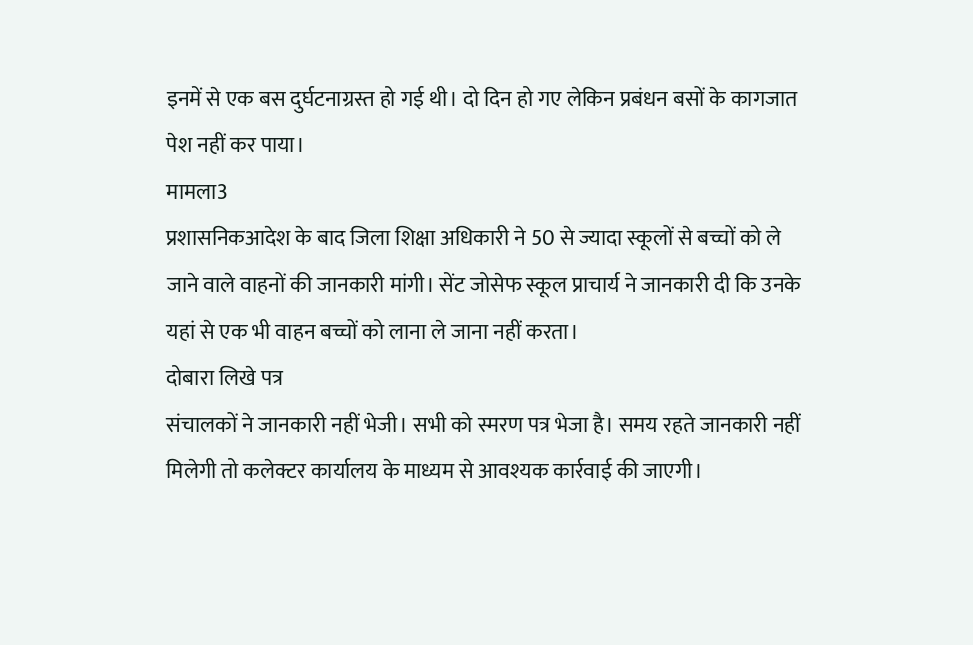इनमें से एक बस दुर्घटनाग्रस्त हो गई थी। दो दिन हो गए लेकिन प्रबंधन बसों के कागजात पेश नहीं कर पाया।
मामला3
प्रशासनिकआदेश के बाद जिला शिक्षा अधिकारी ने 50 से ज्यादा स्कूलों से बच्चों को ले जाने वाले वाहनों की जानकारी मांगी। सेंट जोसेफ स्कूल प्राचार्य ने जानकारी दी कि उनके यहां से एक भी वाहन बच्चों को लाना ले जाना नहीं करता।
दोबारा लिखे पत्र
संचालकों ने जानकारी नहीं भेजी। सभी को स्मरण पत्र भेजा है। समय रहते जानकारी नहीं मिलेगी तो कलेक्टर कार्यालय के माध्यम से आवश्यक कार्रवाई की जाएगी।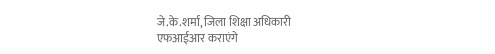जे.के.शर्मा, जिला शिक्षा अधिकारी
एफआईआर कराएंगे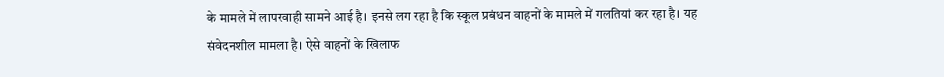के मामले में लापरवाही सामने आई है। इनसे लग रहा है कि स्कूल प्रबंधन वाहनों के मामले में गलतियां कर रहा है। यह संवेदनशील मामला है। ऐसे वाहनों के खिलाफ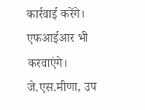कार्रवाई करेंगे। एफआईआर भी करवाएंगे। जे.एस.मीणा, उप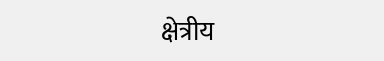क्षेत्रीय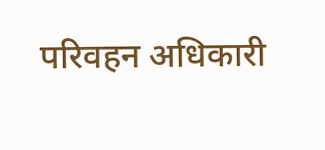परिवहन अधिकारी